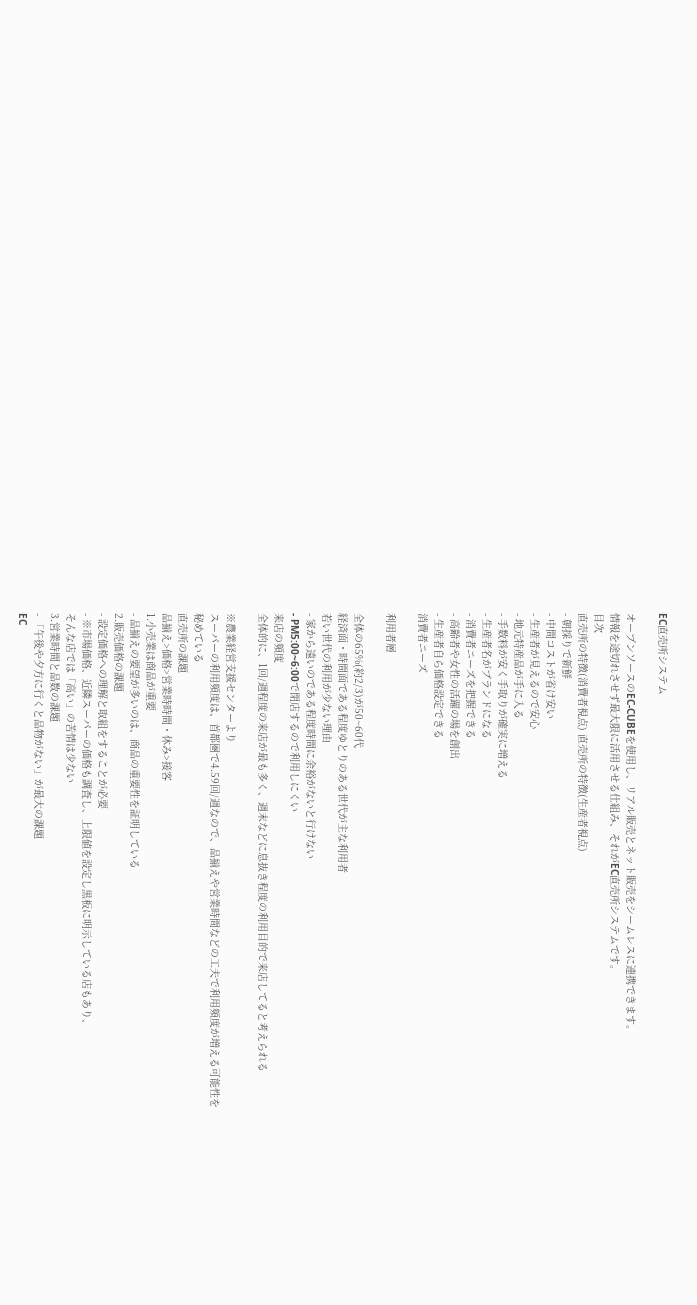EC直売所システム

オープンソースのEC-CUBEを使用し、リアル販売とネット販売をシームレスに連携できます。
情報を途切れさせず最大限に活用させる仕組み、それがEC直売所システムです。
目次
直売所の特徴(消費者視点) 直売所の特徴(生産者視点)
- 朝採りで新鮮
- 中間コストが省け安い
- 生産者が見えるので安心
- 地元特産品が手に入る
- 手数料が安く手取りが確実に増える
- 生産者名がブランドになる
- 消費者ニーズを把握できる
- 高齢者や女性の活躍の場を創出
- 生産者自ら価格設定できる
消費者ニーズ

利用者層

全体の65%(約2/3)が50~60代
経済面・時間面である程度ゆとりのある世代が主な利用者
若い世代の利用が少ない理由
- 家から遠いのである程度時間に余裕がないと行けない
- PM5:00~6:00で閉店するので利用しにくい
来店の頻度
全体的に、1回/週程度の来店が最も多く、週末などに息抜き程度の利用目的で来店してると考えられる

※農業経営支援センターより
スーパーの利用頻度は、首都圏で4.59回/週なので、品揃えや営業時間などの工夫で利用頻度が増える可能性を
秘めている
直売所の課題
品揃え>価格>営業時時間・休み>接客
1.小売業は商品が重要
- 品揃えの要望が多いのは、商品の重要性を証明している
2.販売価格の課題
- 設定価格への理解と取組をすることが必要
- ※市場価格、近隣スーパーの価格も調査し、上限値を設定し黒板に明示している店もあり、
そんな店では「高い」の苦情は少ない
3.営業時間と品数の課題
- 「午後や夕方に行くと品物がない」が最大の課題
EC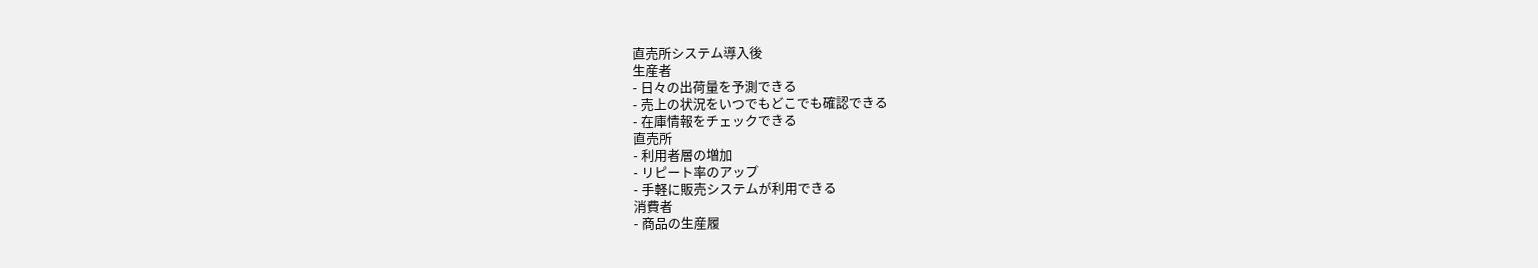直売所システム導入後
生産者
- 日々の出荷量を予測できる
- 売上の状況をいつでもどこでも確認できる
- 在庫情報をチェックできる
直売所
- 利用者層の増加
- リピート率のアップ
- 手軽に販売システムが利用できる
消費者
- 商品の生産履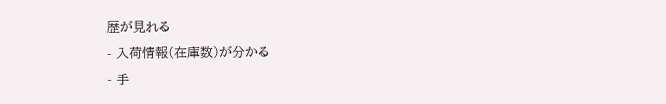歴が見れる
- 入荷情報(在庫数)が分かる
- 手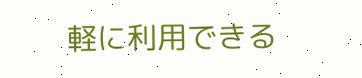軽に利用できる